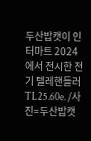두산밥캣이 인터마트 2024에서 전시한 전기 텔레핸들러 TL25.60e. /사진=두산밥캣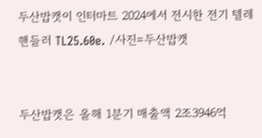두산밥캣이 인터마트 2024에서 전시한 전기 텔레핸들러 TL25.60e. /사진=두산밥캣


두산밥캣은 올해 1분기 매출액 2조3946억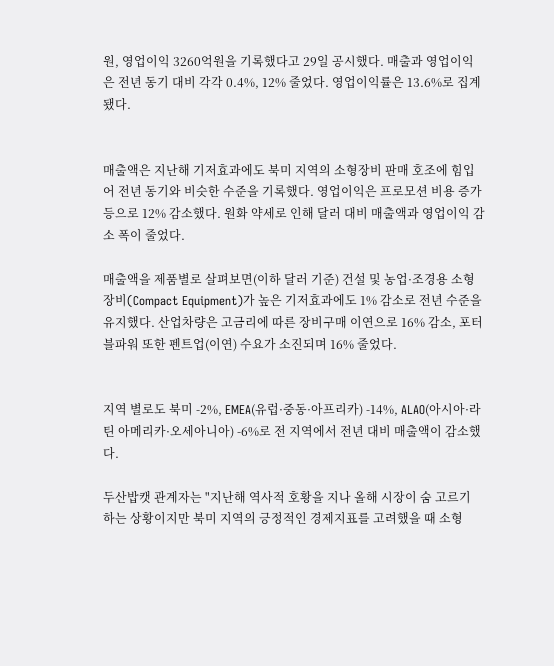원, 영업이익 3260억원을 기록했다고 29일 공시했다. 매출과 영업이익은 전년 동기 대비 각각 0.4%, 12% 줄었다. 영업이익률은 13.6%로 집계됐다.


매출액은 지난해 기저효과에도 북미 지역의 소형장비 판매 호조에 힘입어 전년 동기와 비슷한 수준을 기록했다. 영업이익은 프로모션 비용 증가 등으로 12% 감소했다. 원화 약세로 인해 달러 대비 매출액과 영업이익 감소 폭이 줄었다.

매출액을 제품별로 살펴보면(이하 달러 기준) 건설 및 농업·조경용 소형장비(Compact Equipment)가 높은 기저효과에도 1% 감소로 전년 수준을 유지했다. 산업차량은 고금리에 따른 장비구매 이연으로 16% 감소, 포터블파워 또한 펜트업(이연) 수요가 소진되며 16% 줄었다.


지역 별로도 북미 -2%, EMEA(유럽·중동·아프리카) -14%, ALAO(아시아·라틴 아메리카·오세아니아) -6%로 전 지역에서 전년 대비 매출액이 감소했다.

두산밥캣 관계자는 "지난해 역사적 호황을 지나 올해 시장이 숨 고르기 하는 상황이지만 북미 지역의 긍정적인 경제지표를 고려했을 때 소형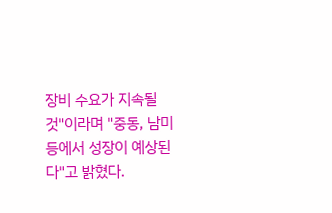장비 수요가 지속될 것"이라며 "중동, 남미 등에서 성장이 예상된다"고 밝혔다.